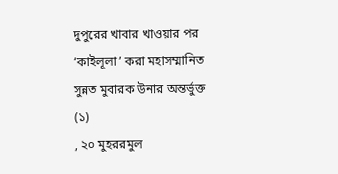দুপুরের খাবার খাওয়ার পর ‘কাইলূলা’ করা মহাসম্মানিত সুন্নত মুবারক উনার অন্তর্ভুক্ত (১)
, ২০ মুহররমুল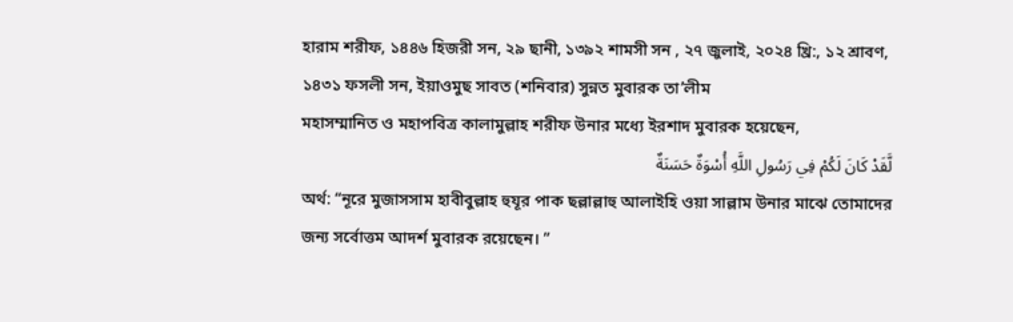হারাম শরীফ, ১৪৪৬ হিজরী সন, ২৯ ছানী, ১৩৯২ শামসী সন , ২৭ জুলাই, ২০২৪ খ্রি:, ১২ শ্রাবণ, ১৪৩১ ফসলী সন, ইয়াওমুছ সাবত (শনিবার) সুন্নত মুবারক তা’লীম
মহাসম্মানিত ও মহাপবিত্র কালামুল্লাহ শরীফ উনার মধ্যে ইরশাদ মুবারক হয়েছেন,
لَّقَدْ كَانَ لَكُمْ فِي رَسُولِ اللَّهِ أُسْوَةٌ حَسَنَةٌ
অর্থ: “নূরে মুজাসসাম হাবীবুল্লাহ হুযূর পাক ছল্লাল্লাহু আলাইহি ওয়া সাল্লাম উনার মাঝে তোমাদের জন্য সর্বোত্তম আদর্শ মুবারক রয়েছেন। ”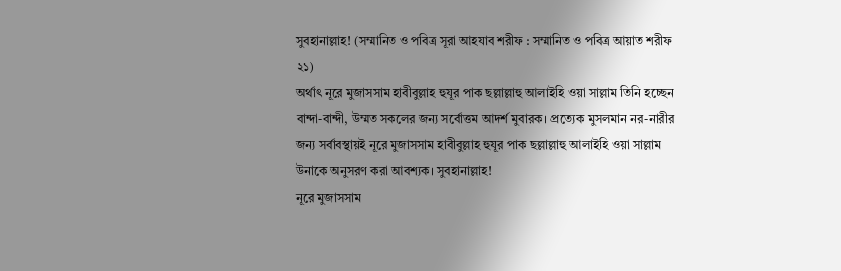সুবহানাল্লাহ! (সম্মানিত ও পবিত্র সূরা আহযাব শরীফ : সম্মানিত ও পবিত্র আয়াত শরীফ ২১)
অর্থাৎ নূরে মুজাসসাম হাবীবুল্লাহ হুযূর পাক ছল্লাল্লাহু আলাইহি ওয়া সাল্লাম তিনি হচ্ছেন বান্দা-বান্দী, উম্মত সকলের জন্য সর্বোত্তম আদর্শ মুবারক। প্রত্যেক মুসলমান নর-নারীর জন্য সর্বাবস্থায়ই নূরে মুজাসসাম হাবীবুল্লাহ হুযূর পাক ছল্লাল্লাহু আলাইহি ওয়া সাল্লাম উনাকে অনুসরণ করা আবশ্যক। সুবহানাল্লাহ!
নূরে মুজাসসাম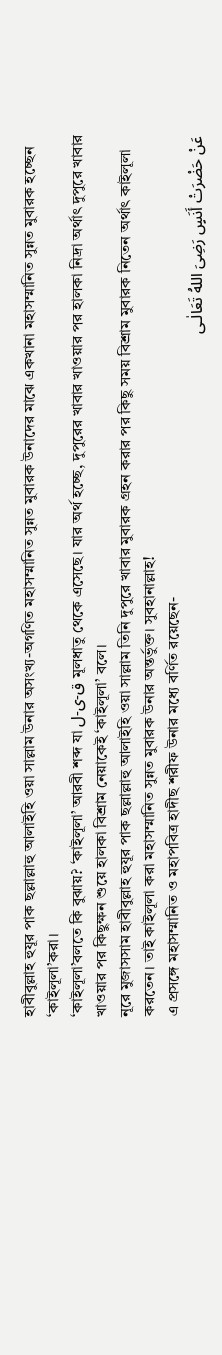হাবীবুল্লাহ হুযূর পাক ছল্লাল্লাহু আলাইহি ওয়া সাল্লাম উনার অসংখ্য-অগণিত মহাসম্মানিত সুন্নত মুবারক উনাদের মাঝে একখানা মহাসম্মানিত সুন্নত মুবারক হচ্ছেন ‘কাইলূলা’করা।
‘কাইলূলা’বলতে কি বুঝায়? ‘কাইলূলা’ আরবী শব্দ যা ق-ى-ل মূলধাতু থেকে এসেছে। যার অর্থ হচ্ছে, দুপুরের খাবার খাওয়ার পর হালকা নিদ্রা অর্থাৎ দুপুরে খাবার খাওয়ার পর কিছুক্ষন শুয়ে হালকা বিশ্রাম নেয়াকেই ‘কাইলূলা’ বলে।
নূরে মুজাসসাম হাবীবুল্লাহ হুযূর পাক ছল্লাল্লাহু আলাইহি ওয়া সাল্লাম তিনি দুপুরে খাবার মুবারক গ্রহন করার পর কিছু সময় বিশ্রাম মুবারক নিতেন অর্থাৎ কাইলূলা করতেন। তাই কাইলূলা করা মহাসম্মানিত সুন্নত মুবারক উনার অন্তর্ভুক্ত। সুবহানাল্লাহ!
এ প্রসঙ্গে মহাসম্মানিত ও মহাপবিত্র হাদীছ শরীফ উনার মধ্যে বর্ণিত রয়েছেন-
عَنْ حَضْرَتْ أَنَسٍ رَضِىَ اللهُ تَعَالٰـى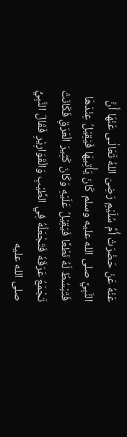عَنْهُ عَنْ حَضْرَتْ أُمِّ سُلَيْمٍ رَضِىَ اللهُ تَعَالٰـى عَنْهَا أَنَّ النَّبِيَّ صلى الله عليه وسلم كَانَ يَأْتِيهَا فَيَقِيْلُ عِنْدَهَا فَتَبْسُطُ لَهُ نَطْعًا فَيَقِيْلُ عَلَيْهِ وَكَانَ كَثِيرَ الْعَرَقِ فَكَانَتْ تَجْمَعُ عَرَقَهٗ فَتَجْعَلُهُ فِي الطِّيْبِ وَالْقَوَارِيْرِ فَقَالَ النَّبِيُّ صلى الله عليه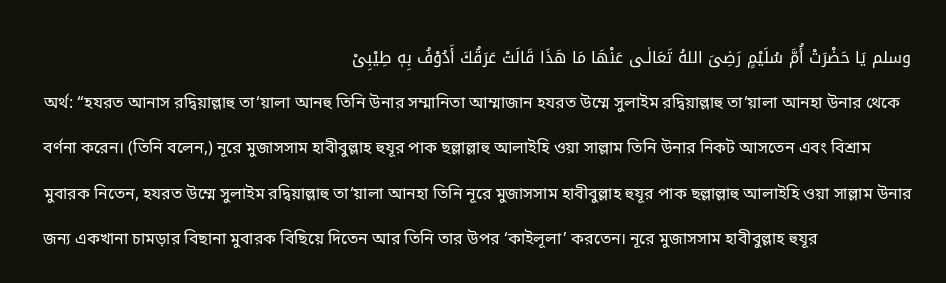وسلم يَا حَضْرَتْ أُمَّ سُلَيْمٍ رَضِىَ اللهُ تَعَالٰـى عَنْهَا مَا هَذَا قَالَتْ عَرَقُكَ أَدُوْفُ بِهٖ طِيْبِىْ
অর্থ: “হযরত আনাস রদ্বিয়াল্লাহু তা‘য়ালা আনহু তিনি উনার সম্মানিতা আম্মাজান হযরত উম্মে সুলাইম রদ্বিয়াল্লাহু তা‘য়ালা আনহা উনার থেকে বর্ণনা করেন। (তিনি বলেন,) নূরে মুজাসসাম হাবীবুল্লাহ হুযূর পাক ছল্লাল্লাহু আলাইহি ওয়া সাল্লাম তিনি উনার নিকট আসতেন এবং বিশ্রাম মুবারক নিতেন, হযরত উম্মে সুলাইম রদ্বিয়াল্লাহু তা‘য়ালা আনহা তিনি নূরে মুজাসসাম হাবীবুল্লাহ হুযূর পাক ছল্লাল্লাহু আলাইহি ওয়া সাল্লাম উনার জন্য একখানা চামড়ার বিছানা মুবারক বিছিয়ে দিতেন আর তিনি তার উপর ‘কাইলূলা’ করতেন। নূরে মুজাসসাম হাবীবুল্লাহ হুযূর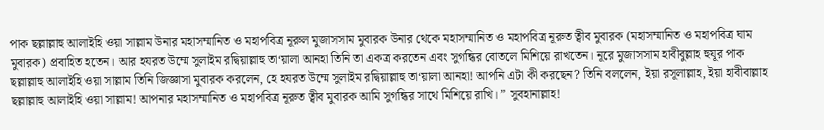পাক ছল্লাল্লাহু আলাইহি ওয়া সাল্লাম উনার মহাসম্মানিত ও মহাপবিত্র নূরুল মুজাসসাম মুবারক উনার থেকে মহাসম্মানিত ও মহাপবিত্র নূরুত ত্বীব মুবারক (মহাসম্মানিত ও মহাপবিত্র ঘাম মুবারক) প্রবাহিত হতেন। আর হযরত উম্মে সুলাইম রদ্বিয়াল্লাহু তা‘য়ালা আনহা তিনি তা একত্র করতেন এবং সুগন্ধির বোতলে মিশিয়ে রাখতেন। নূরে মুজাসসাম হাবীবুল্লাহ হুযূর পাক ছল্লাল্লাহু আলাইহি ওয়া সাল্লাম তিনি জিজ্ঞাসা মুবারক করলেন, হে হযরত উম্মে সুলাইম রদ্বিয়াল্লাহু তা‘য়ালা আনহা! আপনি এটা কী করছেন? তিনি বললেন, ইয়া রসূলাল্লাহ, ইয়া হাবীবাল্লাহ ছল্লাল্লাহু আলাইহি ওয়া সাল্লাম! আপনার মহাসম্মানিত ও মহাপবিত্র নূরুত ত্বীব মুবারক আমি সুগন্ধির সাথে মিশিয়ে রাখি। ” সুবহানাল্লাহ!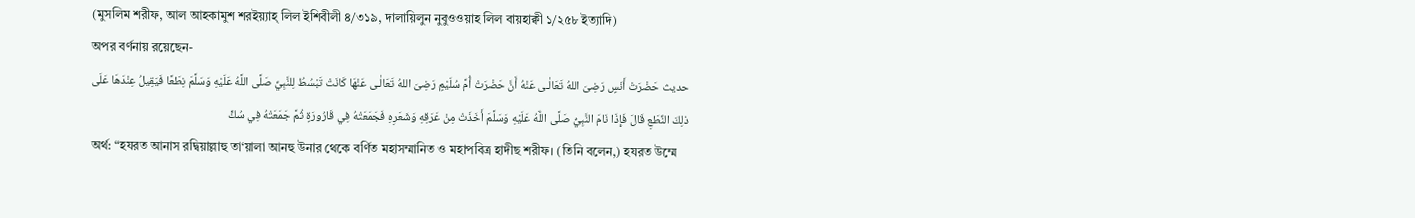(মুসলিম শরীফ, আল আহকামুশ শরইয়্যাহ্ লিল ইশিবীলী ৪/৩১৯, দালায়িলুন নুবুওওয়াহ লিল বায়হাক্বী ১/২৫৮ ইত্যাদি)
অপর বর্ণনায় রয়েছেন-
حديث حَضْرَتْ أَنَسٍ رَضِىَ اللهُ تَعَالٰـى عَنْهُ أَنَّ حَضْرَتْ أُمَّ سُلَيْمٍ رَضِىَ اللهُ تَعَالٰـى عَنْهَا كَانَتْ تَبْسُطُ لِلنَّبِيِّ صَلَّى اللَّهُ عَلَيْهِ وَسَلَّمَ نِطَعًا فَيَقِيلُ عِنْدَهَا عَلَى ذلِكَ النِّطَعِ قَالَ فَإِذَا نَامَ النَّبِيُّ صَلَّى اللَّهُ عَلَيْهِ وَسَلَّمَ أَخَذَتْ مِنْ عَرَقِهِ وَشَعَرِهِ فَجَمَعَتْهُ فِي قَارُورَةٍ ثُمَّ جَمَعَتْهُ فِي سُكٍّ
অর্থ: “হযরত আনাস রদ্বিয়াল্লাহু তা‘য়ালা আনহু উনার থেকে বর্ণিত মহাসম্মানিত ও মহাপবিত্র হাদীছ শরীফ। (তিনি বলেন,) হযরত উম্মে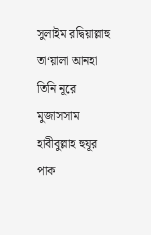সুলাইম রদ্বিয়াল্লাহু তা‘য়ালা আনহা তিনি নূরে মুজাসসাম হাবীবুল্লাহ হুযূর পাক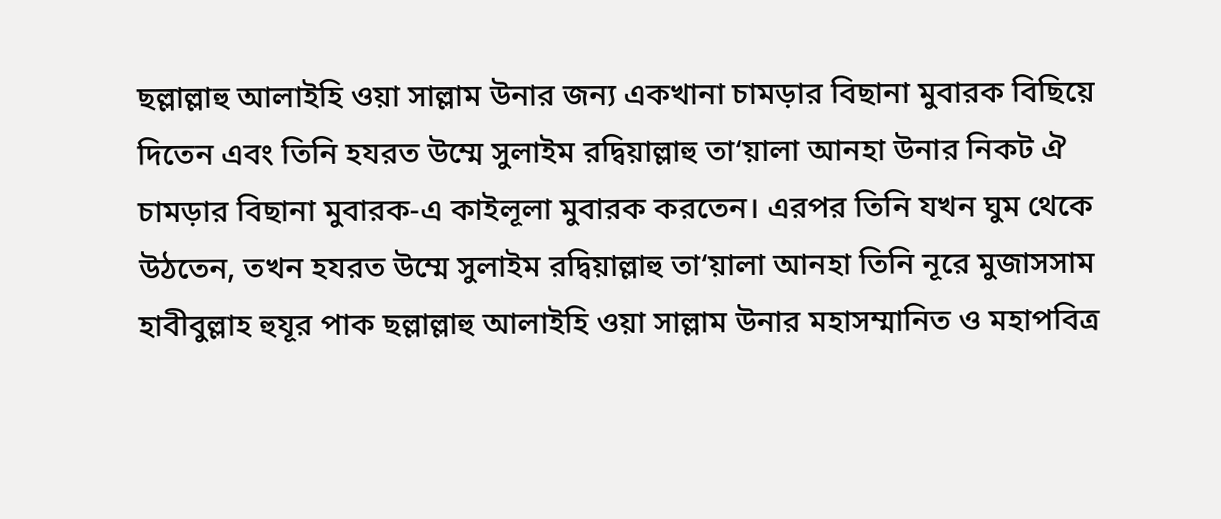ছল্লাল্লাহু আলাইহি ওয়া সাল্লাম উনার জন্য একখানা চামড়ার বিছানা মুবারক বিছিয়ে দিতেন এবং তিনি হযরত উম্মে সুলাইম রদ্বিয়াল্লাহু তা‘য়ালা আনহা উনার নিকট ঐ চামড়ার বিছানা মুবারক-এ কাইলূলা মুবারক করতেন। এরপর তিনি যখন ঘুম থেকে উঠতেন, তখন হযরত উম্মে সুলাইম রদ্বিয়াল্লাহু তা‘য়ালা আনহা তিনি নূরে মুজাসসাম হাবীবুল্লাহ হুযূর পাক ছল্লাল্লাহু আলাইহি ওয়া সাল্লাম উনার মহাসম্মানিত ও মহাপবিত্র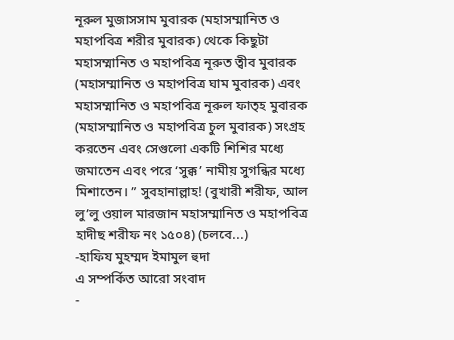নূরুল মুজাসসাম মুবারক (মহাসম্মানিত ও মহাপবিত্র শরীর মুবারক) থেকে কিছুটা মহাসম্মানিত ও মহাপবিত্র নূরুত ত্বীব মুবারক (মহাসম্মানিত ও মহাপবিত্র ঘাম মুবারক) এবং মহাসম্মানিত ও মহাপবিত্র নূরুল ফাত্হ মুবারক (মহাসম্মানিত ও মহাপবিত্র চুল মুবারক) সংগ্রহ করতেন এবং সেগুলো একটি শিশির মধ্যে জমাতেন এবং পরে ‘সুক্ক’ নামীয় সুগন্ধির মধ্যে মিশাতেন। ” সুবহানাল্লাহ! (বুখারী শরীফ, আল লু’লু ওয়াল মারজান মহাসম্মানিত ও মহাপবিত্র হাদীছ শরীফ নং ১৫০৪) (চলবে...)
-হাফিয মুহম্মদ ইমামুল হুদা
এ সম্পর্কিত আরো সংবাদ
-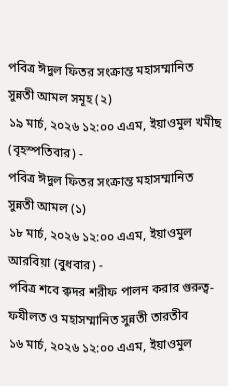পবিত্র ঈদুল ফিতর সংক্রান্ত মহাসম্মানিত সুন্নতী আমল সমূহ (২)
১৯ মার্চ, ২০২৬ ১২:০০ এএম, ইয়াওমুল খমীছ (বৃহস্পতিবার) -
পবিত্র ঈদুল ফিতর সংক্রান্ত মহাসম্মানিত সুন্নতী আমল (১)
১৮ মার্চ, ২০২৬ ১২:০০ এএম, ইয়াওমুল আরবিয়া (বুধবার) -
পবিত্র শবে ক্বদর শরীফ পালন করার গুরুত্ব-ফযীলত ও মহাসম্মানিত সুন্নতী তারতীব
১৬ মার্চ, ২০২৬ ১২:০০ এএম, ইয়াওমুল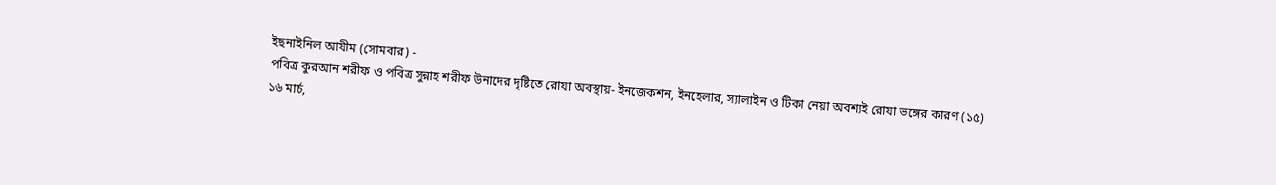ইছনাইনিল আযীম (সোমবার) -
পবিত্র কুরআন শরীফ ও পবিত্র সুন্নাহ শরীফ উনাদের দৃষ্টিতে রোযা অবস্থায়- ইনজেকশন, ইনহেলার, স্যালাইন ও টিকা নেয়া অবশ্যই রোযা ভঙ্গের কারণ (১৫)
১৬ মার্চ,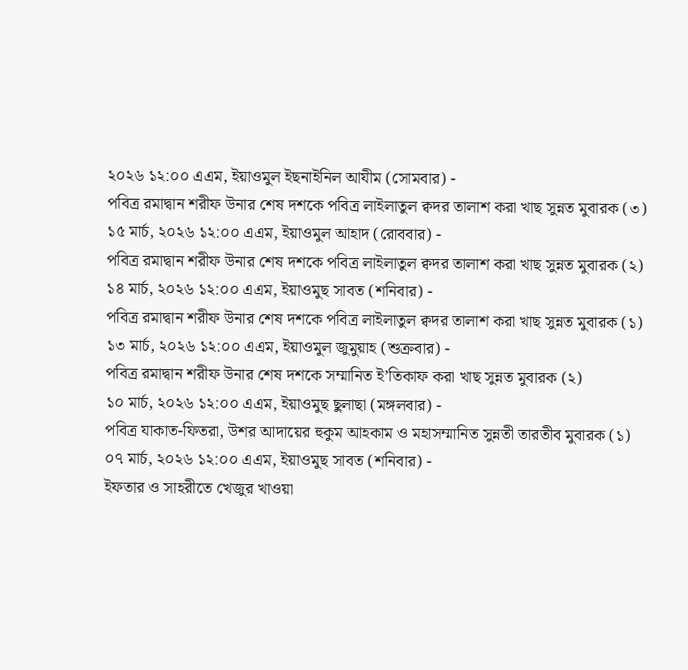২০২৬ ১২:০০ এএম, ইয়াওমুল ইছনাইনিল আযীম (সোমবার) -
পবিত্র রমাদ্বান শরীফ উনার শেষ দশকে পবিত্র লাইলাতুল ক্বদর তালাশ করা খাছ সুন্নত মুবারক (৩)
১৫ মার্চ, ২০২৬ ১২:০০ এএম, ইয়াওমুল আহাদ (রোববার) -
পবিত্র রমাদ্বান শরীফ উনার শেষ দশকে পবিত্র লাইলাতুল ক্বদর তালাশ করা খাছ সুন্নত মুবারক (২)
১৪ মার্চ, ২০২৬ ১২:০০ এএম, ইয়াওমুছ সাবত (শনিবার) -
পবিত্র রমাদ্বান শরীফ উনার শেষ দশকে পবিত্র লাইলাতুল ক্বদর তালাশ করা খাছ সুন্নত মুবারক (১)
১৩ মার্চ, ২০২৬ ১২:০০ এএম, ইয়াওমুল জুমুয়াহ (শুক্রবার) -
পবিত্র রমাদ্বান শরীফ উনার শেষ দশকে সম্মানিত ই’তিকাফ করা খাছ সুন্নত মুবারক (২)
১০ মার্চ, ২০২৬ ১২:০০ এএম, ইয়াওমুছ ছুলাছা (মঙ্গলবার) -
পবিত্র যাকাত-ফিতরা, উশর আদায়ের হুকুম আহকাম ও মহাসম্মানিত সুন্নতী তারতীব মুবারক (১)
০৭ মার্চ, ২০২৬ ১২:০০ এএম, ইয়াওমুছ সাবত (শনিবার) -
ইফতার ও সাহরীতে খেজুর খাওয়া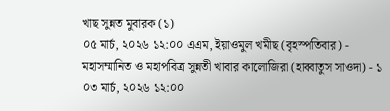খাছ সুন্নত মুবারক (১)
০৫ মার্চ, ২০২৬ ১২:০০ এএম, ইয়াওমুল খমীছ (বৃহস্পতিবার) -
মহাসম্মানিত ও মহাপবিত্র সুন্নতী খাবার কালোজিরা (হাব্বাতুস সাওদা) - ১
০৩ মার্চ, ২০২৬ ১২:০০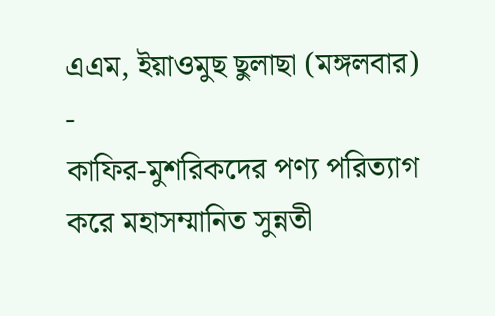এএম, ইয়াওমুছ ছুলাছা (মঙ্গলবার) -
কাফির-মুশরিকদের পণ্য পরিত্যাগ করে মহাসম্মানিত সুন্নতী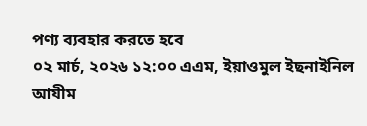পণ্য ব্যবহার করতে হবে
০২ মার্চ, ২০২৬ ১২:০০ এএম, ইয়াওমুল ইছনাইনিল আযীম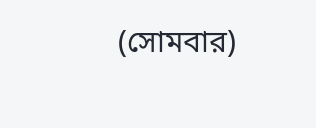(সোমবার)